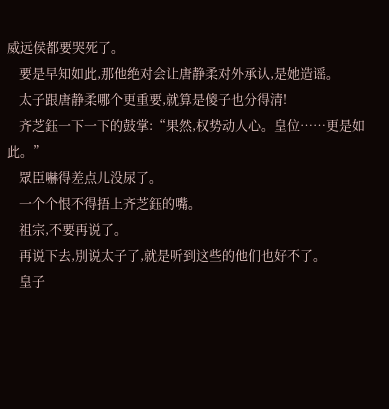威远侯都要哭死了。
    要是早知如此,那他绝对会让唐静柔对外承认,是她造谣。
    太子跟唐静柔哪个更重要,就算是傻子也分得清!
    齐芝鈺一下一下的鼓掌:“果然,权势动人心。皇位……更是如此。”
    眾臣嚇得差点儿没尿了。
    一个个恨不得捂上齐芝鈺的嘴。
    祖宗,不要再说了。
    再说下去,別说太子了,就是听到这些的他们也好不了。
    皇子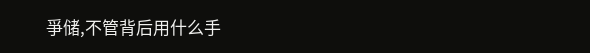爭储,不管背后用什么手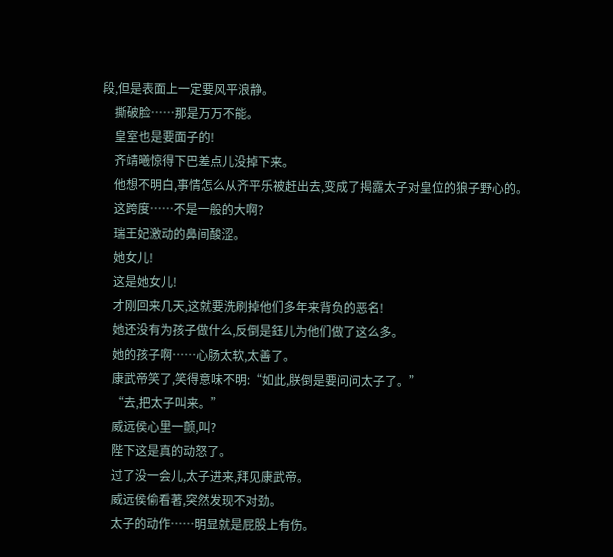段,但是表面上一定要风平浪静。
    撕破脸……那是万万不能。
    皇室也是要面子的!
    齐靖曦惊得下巴差点儿没掉下来。
    他想不明白,事情怎么从齐平乐被赶出去,变成了揭露太子对皇位的狼子野心的。
    这跨度……不是一般的大啊?
    瑞王妃激动的鼻间酸涩。
    她女儿!
    这是她女儿!
    才刚回来几天,这就要洗刷掉他们多年来背负的恶名!
    她还没有为孩子做什么,反倒是鈺儿为他们做了这么多。
    她的孩子啊……心肠太软,太善了。
    康武帝笑了,笑得意味不明:“如此,朕倒是要问问太子了。”
    “去,把太子叫来。”
    威远侯心里一颤,叫?
    陛下这是真的动怒了。
    过了没一会儿,太子进来,拜见康武帝。
    威远侯偷看著,突然发现不对劲。
    太子的动作……明显就是屁股上有伤。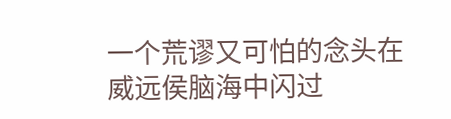一个荒谬又可怕的念头在威远侯脑海中闪过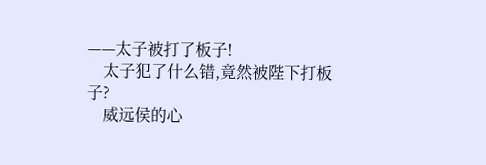——太子被打了板子!
    太子犯了什么错,竟然被陛下打板子?
    威远侯的心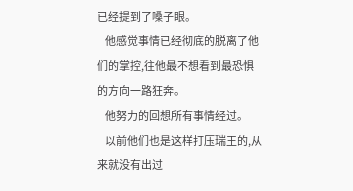已经提到了嗓子眼。
    他感觉事情已经彻底的脱离了他们的掌控,往他最不想看到最恐惧的方向一路狂奔。
    他努力的回想所有事情经过。
    以前他们也是这样打压瑞王的,从来就没有出过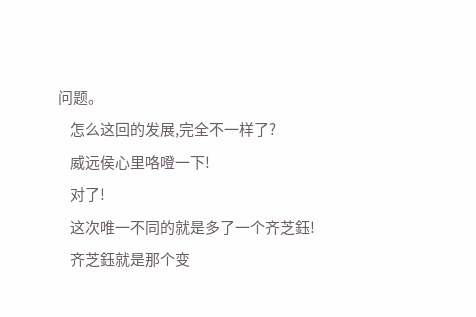问题。
    怎么这回的发展,完全不一样了?
    威远侯心里咯噔一下!
    对了!
    这次唯一不同的就是多了一个齐芝鈺!
    齐芝鈺就是那个变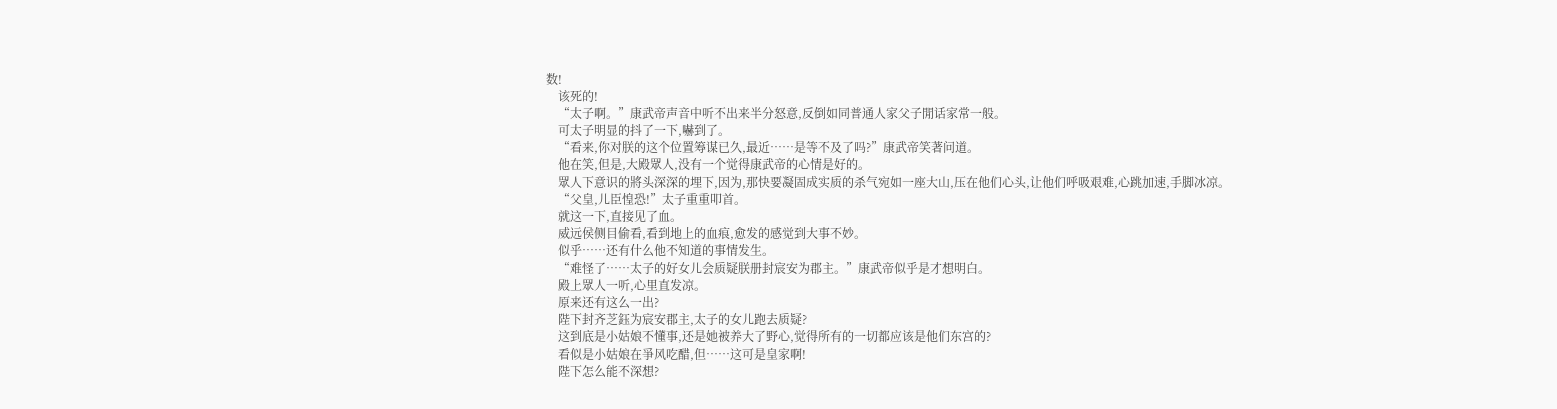数!
    该死的!
    “太子啊。”康武帝声音中听不出来半分怒意,反倒如同普通人家父子閒话家常一般。
    可太子明显的抖了一下,嚇到了。
    “看来,你对朕的这个位置筹谋已久,最近……是等不及了吗?”康武帝笑著问道。
    他在笑,但是,大殿眾人,没有一个觉得康武帝的心情是好的。
    眾人下意识的將头深深的埋下,因为,那快要凝固成实质的杀气宛如一座大山,压在他们心头,让他们呼吸艰难,心跳加速,手脚冰凉。
    “父皇,儿臣惶恐!”太子重重叩首。
    就这一下,直接见了血。
    威远侯侧目偷看,看到地上的血痕,愈发的感觉到大事不妙。
    似乎……还有什么他不知道的事情发生。
    “难怪了……太子的好女儿会质疑朕册封宸安为郡主。”康武帝似乎是才想明白。
    殿上眾人一听,心里直发凉。
    原来还有这么一出?
    陛下封齐芝鈺为宸安郡主,太子的女儿跑去质疑?
    这到底是小姑娘不懂事,还是她被养大了野心,觉得所有的一切都应该是他们东宫的?
    看似是小姑娘在爭风吃醋,但……这可是皇家啊!
    陛下怎么能不深想?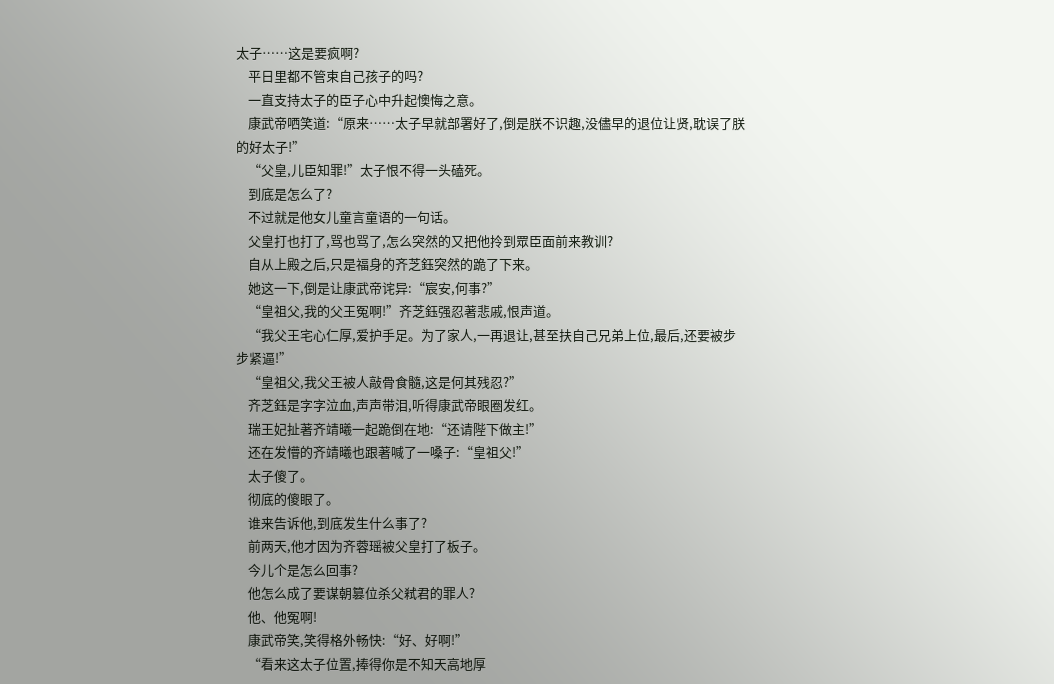太子……这是要疯啊?
    平日里都不管束自己孩子的吗?
    一直支持太子的臣子心中升起懊悔之意。
    康武帝哂笑道:“原来……太子早就部署好了,倒是朕不识趣,没儘早的退位让贤,耽误了朕的好太子!”
    “父皇,儿臣知罪!”太子恨不得一头磕死。
    到底是怎么了?
    不过就是他女儿童言童语的一句话。
    父皇打也打了,骂也骂了,怎么突然的又把他拎到眾臣面前来教训?
    自从上殿之后,只是福身的齐芝鈺突然的跪了下来。
    她这一下,倒是让康武帝诧异:“宸安,何事?”
    “皇祖父,我的父王冤啊!”齐芝鈺强忍著悲戚,恨声道。
    “我父王宅心仁厚,爱护手足。为了家人,一再退让,甚至扶自己兄弟上位,最后,还要被步步紧逼!”
    “皇祖父,我父王被人敲骨食髓,这是何其残忍?”
    齐芝鈺是字字泣血,声声带泪,听得康武帝眼圈发红。
    瑞王妃扯著齐靖曦一起跪倒在地:“还请陛下做主!”
    还在发懵的齐靖曦也跟著喊了一嗓子:“皇祖父!”
    太子傻了。
    彻底的傻眼了。
    谁来告诉他,到底发生什么事了?
    前两天,他才因为齐蓉瑶被父皇打了板子。
    今儿个是怎么回事?
    他怎么成了要谋朝篡位杀父弒君的罪人?
    他、他冤啊!
    康武帝笑,笑得格外畅快:“好、好啊!”
    “看来这太子位置,捧得你是不知天高地厚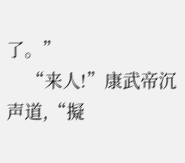了。”
    “来人!”康武帝沉声道,“擬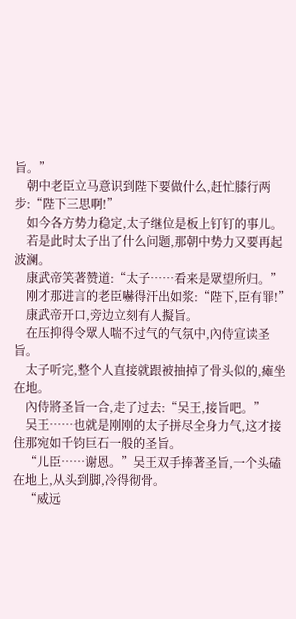旨。”
    朝中老臣立马意识到陛下要做什么,赶忙膝行两步:“陛下三思啊!”
    如今各方势力稳定,太子继位是板上钉钉的事儿。
    若是此时太子出了什么问题,那朝中势力又要再起波澜。
    康武帝笑著赞道:“太子……看来是眾望所归。”
    刚才那进言的老臣嚇得汗出如浆:“陛下,臣有罪!”
    康武帝开口,旁边立刻有人擬旨。
    在压抑得令眾人喘不过气的气氛中,內侍宣读圣旨。
    太子听完,整个人直接就跟被抽掉了骨头似的,瘫坐在地。
    內侍將圣旨一合,走了过去:“吴王,接旨吧。”
    吴王……也就是刚刚的太子拼尽全身力气,这才接住那宛如千钧巨石一般的圣旨。
    “儿臣……谢恩。”吴王双手捧著圣旨,一个头磕在地上,从头到脚,冷得彻骨。
    “威远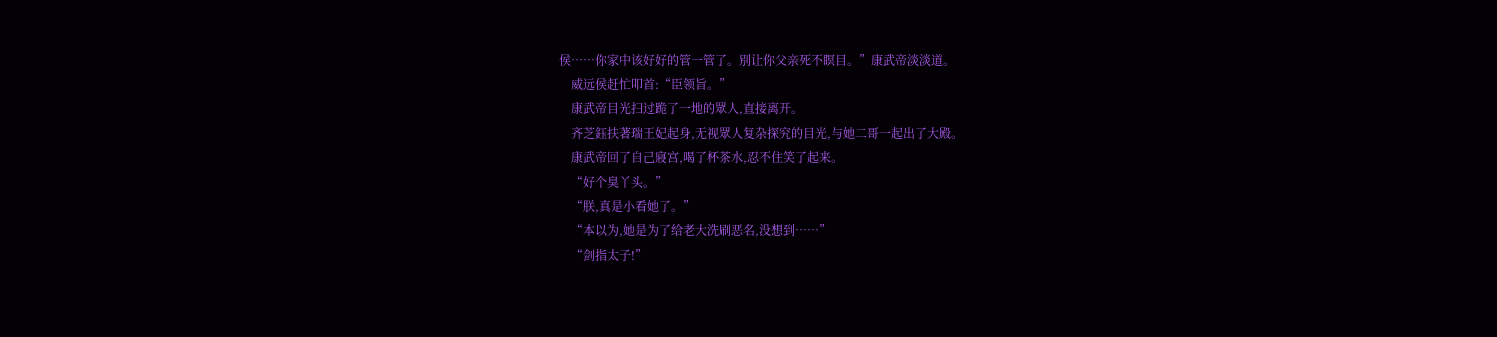侯……你家中该好好的管一管了。別让你父亲死不瞑目。”康武帝淡淡道。
    威远侯赶忙叩首:“臣领旨。”
    康武帝目光扫过跪了一地的眾人,直接离开。
    齐芝鈺扶著瑞王妃起身,无视眾人复杂探究的目光,与她二哥一起出了大殿。
    康武帝回了自己寢宫,喝了杯茶水,忍不住笑了起来。
    “好个臭丫头。”
    “朕,真是小看她了。”
    “本以为,她是为了给老大洗刷恶名,没想到……”
    “剑指太子!”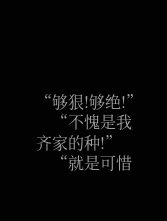“够狠!够绝!”
    “不愧是我齐家的种!”
    “就是可惜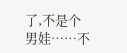了,不是个男娃……不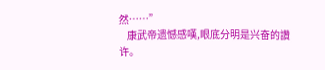然……”
    康武帝遗憾感嘆,眼底分明是兴奋的讚许。